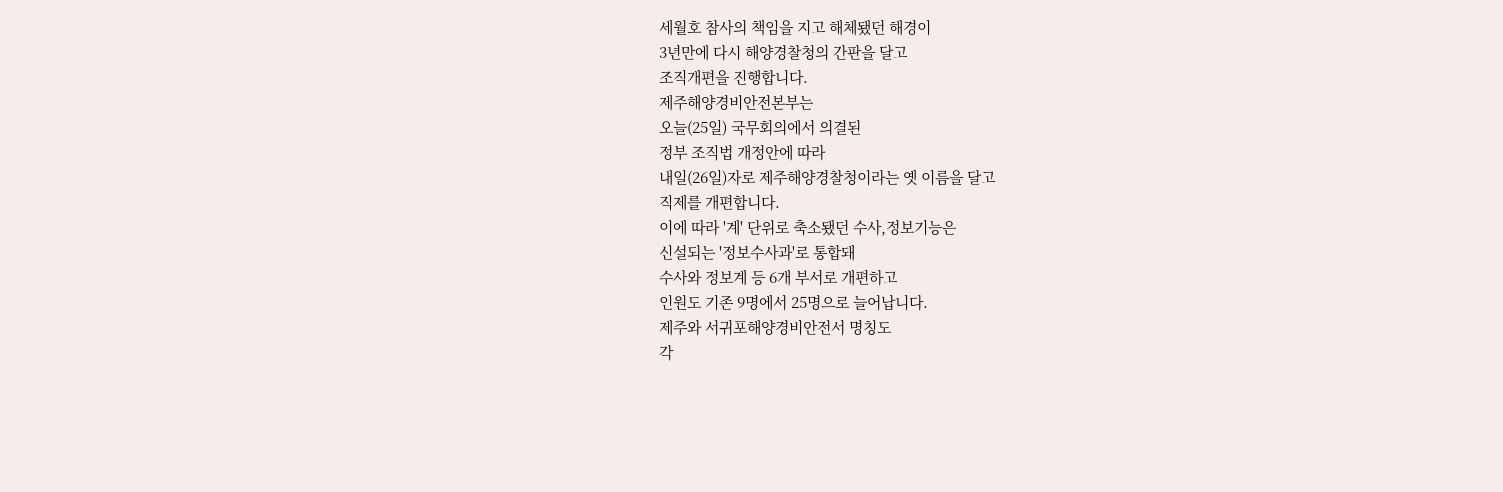세월호 참사의 책임을 지고 해체됐던 해경이
3년만에 다시 해양경찰청의 간판을 달고
조직개편을 진행합니다.
제주해양경비안전본부는
오늘(25일) 국무회의에서 의결된
정부 조직법 개정안에 따라
내일(26일)자로 제주해양경찰청이라는 옛 이름을 달고
직제를 개편합니다.
이에 따라 '계' 단위로 축소됐던 수사,정보기능은
신설되는 '정보수사과'로 통합돼
수사와 정보계 등 6개 부서로 개편하고
인원도 기존 9명에서 25명으로 늘어납니다.
제주와 서귀포해양경비안전서 명칭도
각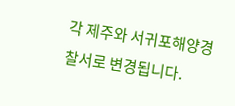각 제주와 서귀포해양경찰서로 변경됩니다.